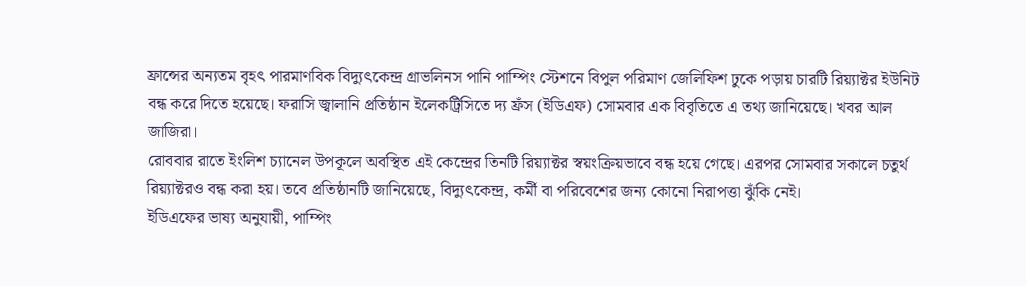ফ্রান্সের অন্যতম বৃহৎ পারমাণবিক বিদ্যুৎকেন্দ্র গ্রাভলিনস পানি পাম্পিং স্টেশনে বিপুল পরিমাণ জেলিফিশ ঢুকে পড়ায় চারটি রিয়্যাক্টর ইউনিট বন্ধ করে দিতে হয়েছে। ফরাসি জ্বালানি প্রতিষ্ঠান ইলেকট্রিসিতে দ্য ফ্রঁস (ইডিএফ) সোমবার এক বিবৃতিতে এ তথ্য জানিয়েছে। খবর আল জাজিরা।
রোববার রাতে ইংলিশ চ্যানেল উপকূলে অবস্থিত এই কেন্দ্রের তিনটি রিয়্যাক্টর স্বয়ংক্রিয়ভাবে বন্ধ হয়ে গেছে। এরপর সোমবার সকালে চতুর্থ রিয়্যাক্টরও বন্ধ করা হয়। তবে প্রতিষ্ঠানটি জানিয়েছে, বিদ্যুৎকেন্দ্র, কর্মী বা পরিবেশের জন্য কোনো নিরাপত্তা ঝুঁকি নেই।
ইডিএফের ভাষ্য অনুযায়ী, পাম্পিং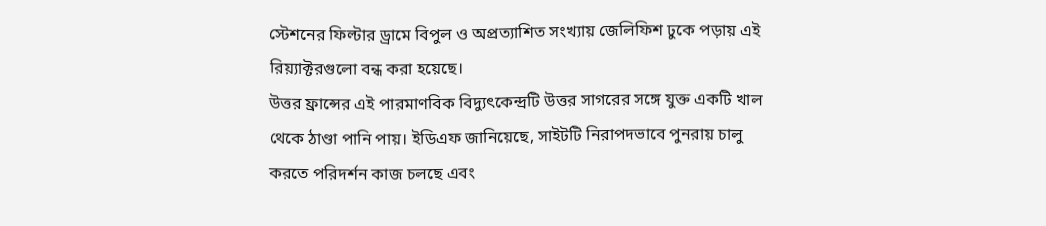স্টেশনের ফিল্টার ড্রামে বিপুল ও অপ্রত্যাশিত সংখ্যায় জেলিফিশ ঢুকে পড়ায় এই রিয়্যাক্টরগুলো বন্ধ করা হয়েছে।
উত্তর ফ্রান্সের এই পারমাণবিক বিদ্যুৎকেন্দ্রটি উত্তর সাগরের সঙ্গে যুক্ত একটি খাল থেকে ঠাণ্ডা পানি পায়। ইডিএফ জানিয়েছে, সাইটটি নিরাপদভাবে পুনরায় চালু করতে পরিদর্শন কাজ চলছে এবং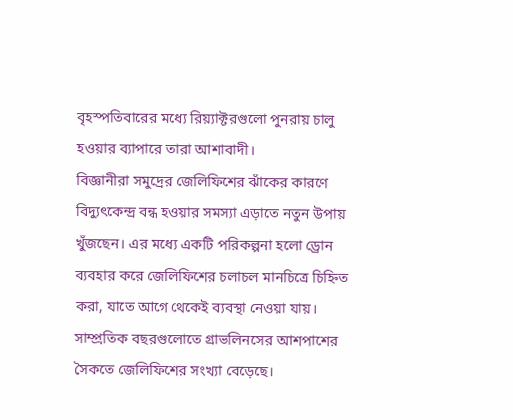বৃহস্পতিবারের মধ্যে রিয়্যাক্টরগুলো পুনরায় চালু হওয়ার ব্যাপারে তারা আশাবাদী।
বিজ্ঞানীরা সমুদ্রের জেলিফিশের ঝাঁকের কারণে বিদ্যুৎকেন্দ্র বন্ধ হওয়ার সমস্যা এড়াতে নতুন উপায় খুঁজছেন। এর মধ্যে একটি পরিকল্পনা হলো ড্রোন ব্যবহার করে জেলিফিশের চলাচল মানচিত্রে চিহ্নিত করা, যাতে আগে থেকেই ব্যবস্থা নেওয়া যায়।
সাম্প্রতিক বছরগুলোতে গ্রাভলিনসের আশপাশের সৈকতে জেলিফিশের সংখ্যা বেড়েছে।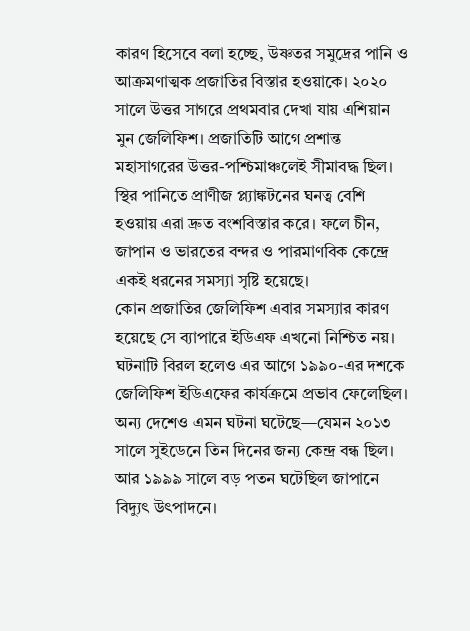কারণ হিসেবে বলা হচ্ছে, উষ্ণতর সমুদ্রের পানি ও আক্রমণাত্মক প্রজাতির বিস্তার হওয়াকে। ২০২০ সালে উত্তর সাগরে প্রথমবার দেখা যায় এশিয়ান মুন জেলিফিশ। প্রজাতিটি আগে প্রশান্ত মহাসাগরের উত্তর-পশ্চিমাঞ্চলেই সীমাবদ্ধ ছিল। স্থির পানিতে প্রাণীজ প্ল্যাঙ্কটনের ঘনত্ব বেশি হওয়ায় এরা দ্রুত বংশবিস্তার করে। ফলে চীন, জাপান ও ভারতের বন্দর ও পারমাণবিক কেন্দ্রে একই ধরনের সমস্যা সৃষ্টি হয়েছে।
কোন প্রজাতির জেলিফিশ এবার সমস্যার কারণ হয়েছে সে ব্যাপারে ইডিএফ এখনো নিশ্চিত নয়। ঘটনাটি বিরল হলেও এর আগে ১৯৯০-এর দশকে জেলিফিশ ইডিএফের কার্যক্রমে প্রভাব ফেলেছিল। অন্য দেশেও এমন ঘটনা ঘটেছে—যেমন ২০১৩ সালে সুইডেনে তিন দিনের জন্য কেন্দ্র বন্ধ ছিল। আর ১৯৯৯ সালে বড় পতন ঘটেছিল জাপানে বিদ্যুৎ উৎপাদনে।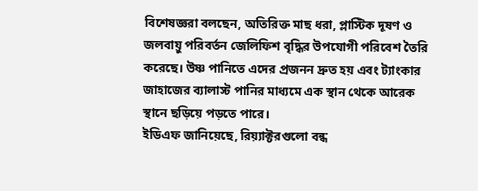বিশেষজ্ঞরা বলছেন, অতিরিক্ত মাছ ধরা, প্লাস্টিক দূষণ ও জলবায়ু পরিবর্তন জেলিফিশ বৃদ্ধির উপযোগী পরিবেশ তৈরি করেছে। উষ্ণ পানিতে এদের প্রজনন দ্রুত হয় এবং ট্যাংকার জাহাজের ব্যালাস্ট পানির মাধ্যমে এক স্থান থেকে আরেক স্থানে ছড়িয়ে পড়তে পারে।
ইডিএফ জানিয়েছে, রিয়্যাক্টরগুলো বন্ধ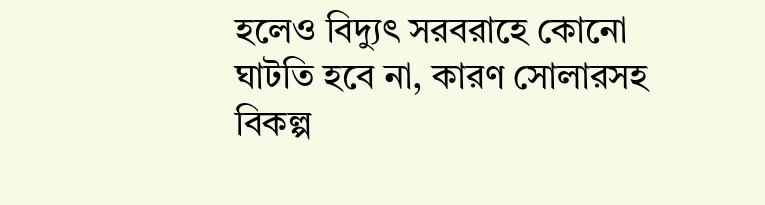হলেও বিদ্যুৎ সরবরাহে কোনো ঘাটতি হবে না, কারণ সোলারসহ বিকল্প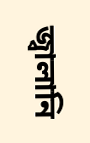জ্বালানি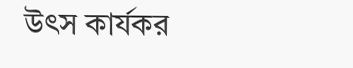উৎস কার্যকর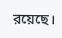রয়েছে।